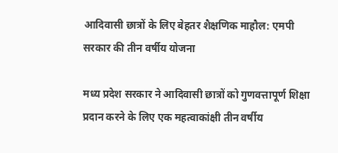आदिवासी छात्रों के लिए बेहतर शैक्षणिक माहौल: एमपी सरकार की तीन वर्षीय योजना

मध्य प्रदेश सरकार ने आदिवासी छात्रों को गुणवत्तापूर्ण शिक्षा प्रदान करने के लिए एक महत्वाकांक्षी तीन वर्षीय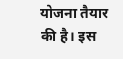योजना तैयार की है। इस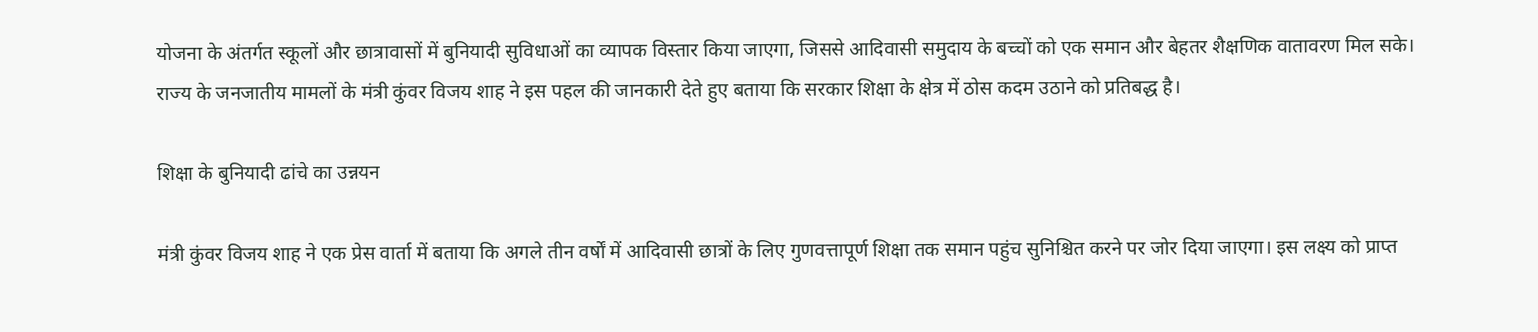योजना के अंतर्गत स्कूलों और छात्रावासों में बुनियादी सुविधाओं का व्यापक विस्तार किया जाएगा, जिससे आदिवासी समुदाय के बच्चों को एक समान और बेहतर शैक्षणिक वातावरण मिल सके। राज्य के जनजातीय मामलों के मंत्री कुंवर विजय शाह ने इस पहल की जानकारी देते हुए बताया कि सरकार शिक्षा के क्षेत्र में ठोस कदम उठाने को प्रतिबद्ध है।

शिक्षा के बुनियादी ढांचे का उन्नयन

मंत्री कुंवर विजय शाह ने एक प्रेस वार्ता में बताया कि अगले तीन वर्षों में आदिवासी छात्रों के लिए गुणवत्तापूर्ण शिक्षा तक समान पहुंच सुनिश्चित करने पर जोर दिया जाएगा। इस लक्ष्य को प्राप्त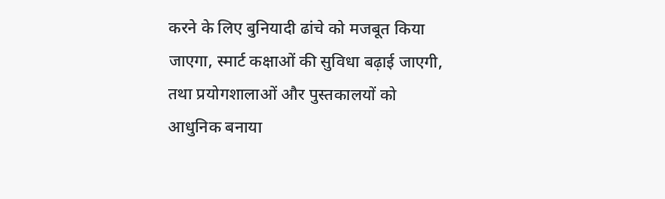करने के लिए बुनियादी ढांचे को मजबूत किया जाएगा, स्मार्ट कक्षाओं की सुविधा बढ़ाई जाएगी, तथा प्रयोगशालाओं और पुस्तकालयों को आधुनिक बनाया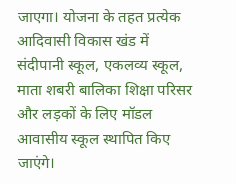जाएगा। योजना के तहत प्रत्येक आदिवासी विकास खंड में संदीपानी स्कूल, एकलव्य स्कूल, माता शबरी बालिका शिक्षा परिसर और लड़कों के लिए मॉडल आवासीय स्कूल स्थापित किए जाएंगे।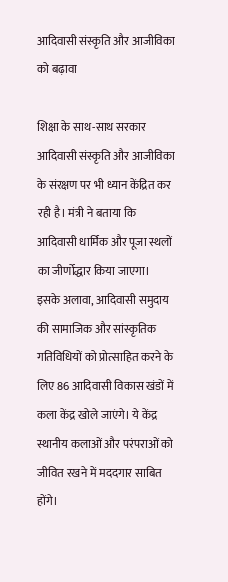आदिवासी संस्कृति और आजीविका को बढ़ावा

शिक्षा के साथ-साथ सरकार आदिवासी संस्कृति और आजीविका के संरक्षण पर भी ध्यान केंद्रित कर रही है। मंत्री ने बताया कि आदिवासी धार्मिक और पूजा स्थलों का जीर्णोद्धार किया जाएगा। इसके अलावा, आदिवासी समुदाय की सामाजिक और सांस्कृतिक गतिविधियों को प्रोत्साहित करने के लिए 86 आदिवासी विकास खंडों में कला केंद्र खोले जाएंगे। ये केंद्र स्थानीय कलाओं और परंपराओं को जीवित रखने में मददगार साबित होंगे।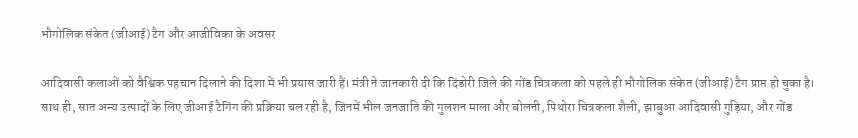भौगोलिक संकेत (जीआई) टैग और आजीविका के अवसर

आदिवासी कलाओं को वैश्विक पहचान दिलाने की दिशा में भी प्रयास जारी हैं। मंत्री ने जानकारी दी कि दिंडोरी जिले की गोंड चित्रकला को पहले ही भौगोलिक संकेत (जीआई) टैग प्राप्त हो चुका है। साथ ही, सात अन्य उत्पादों के लिए जीआई टैगिंग की प्रक्रिया चल रही है, जिनमें भील जनजाति की गुलशन माला और बोलनी, पिथोरा चित्रकला शैली, झाबुआ आदिवासी गुड़िया, और गोंड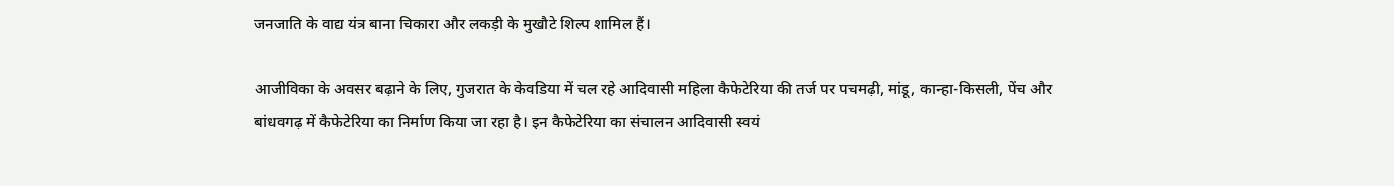जनजाति के वाद्य यंत्र बाना चिकारा और लकड़ी के मुखौटे शिल्प शामिल हैं।

आजीविका के अवसर बढ़ाने के लिए, गुजरात के केवडिया में चल रहे आदिवासी महिला कैफेटेरिया की तर्ज पर पचमढ़ी, मांडू, कान्हा-किसली, पेंच और बांधवगढ़ में कैफेटेरिया का निर्माण किया जा रहा है। इन कैफेटेरिया का संचालन आदिवासी स्वयं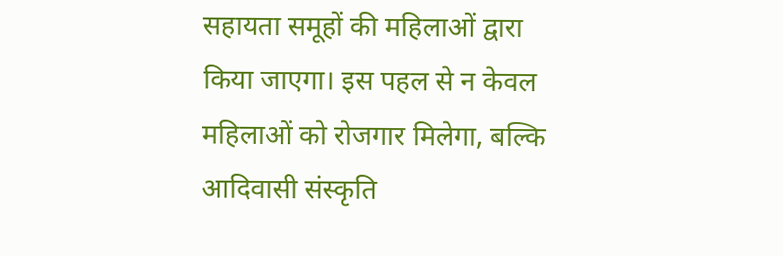सहायता समूहों की महिलाओं द्वारा किया जाएगा। इस पहल से न केवल महिलाओं को रोजगार मिलेगा, बल्कि आदिवासी संस्कृति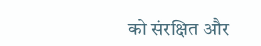को संरक्षित और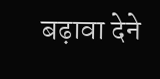बढ़ावा देने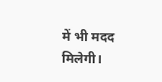में भी मदद मिलेगी।